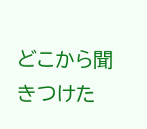どこから聞きつけた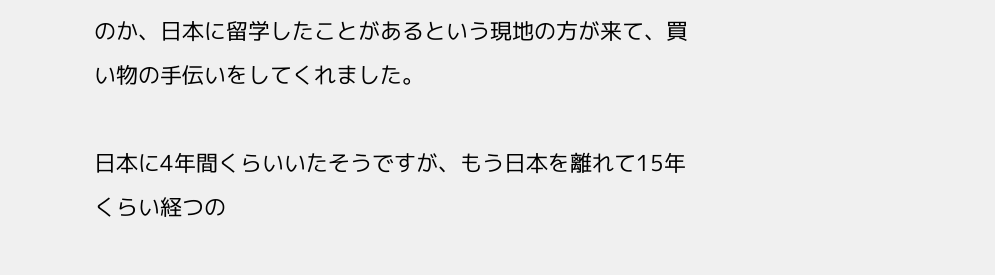のか、日本に留学したことがあるという現地の方が来て、買い物の手伝いをしてくれました。

日本に4年間くらいいたそうですが、もう日本を離れて15年くらい経つの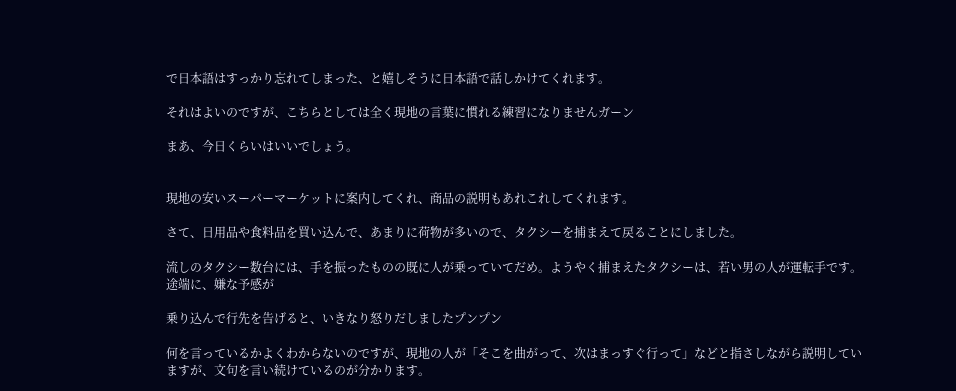で日本語はすっかり忘れてしまった、と嬉しそうに日本語で話しかけてくれます。

それはよいのですが、こちらとしては全く現地の言葉に慣れる練習になりませんガーン

まあ、今日くらいはいいでしょう。


現地の安いスーパーマーケットに案内してくれ、商品の説明もあれこれしてくれます。

さて、日用品や食料品を買い込んで、あまりに荷物が多いので、タクシーを捕まえて戻ることにしました。

流しのタクシー数台には、手を振ったものの既に人が乗っていてだめ。ようやく捕まえたタクシーは、若い男の人が運転手です。 途端に、嫌な予感が

乗り込んで行先を告げると、いきなり怒りだしましたプンプン

何を言っているかよくわからないのですが、現地の人が「そこを曲がって、次はまっすぐ行って」などと指さしながら説明していますが、文句を言い続けているのが分かります。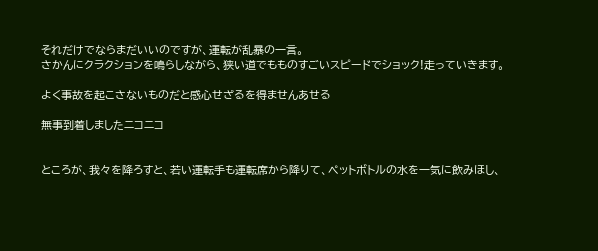それだけでならまだいいのですが、運転が乱暴の一言。
さかんにクラクションを鳴らしながら、狭い道でもものすごいスピードでショック!走っていきます。

よく事故を起こさないものだと感心せざるを得ませんあせる

無事到着しましたニコニコ


ところが、我々を降ろすと、若い運転手も運転席から降りて、ペットボトルの水を一気に飲みほし、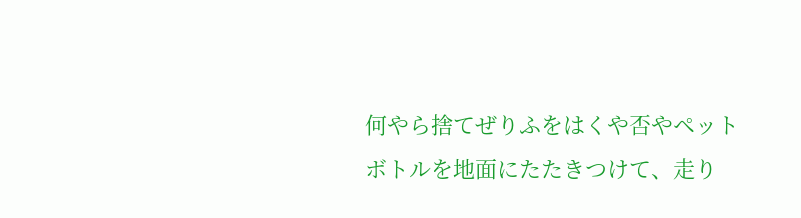何やら捨てぜりふをはくや否やペットボトルを地面にたたきつけて、走り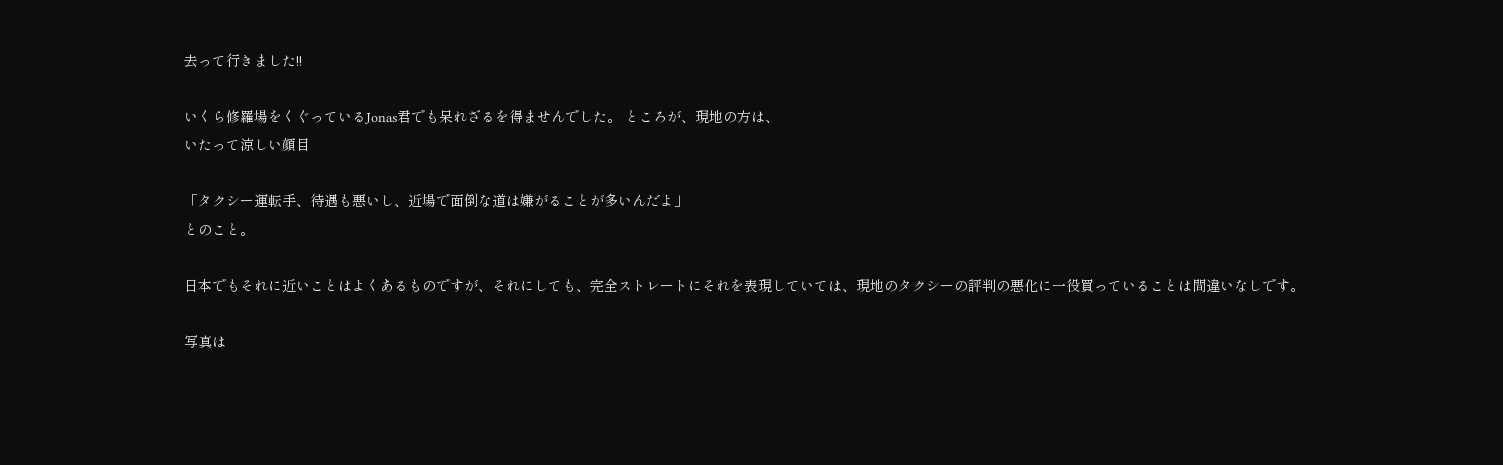去って行きました!!

いくら修羅場をくぐっているJonas君でも呆れざるを得ませんでした。 ところが、現地の方は、
いたって涼しい顔目

「タクシー運転手、待遇も悪いし、近場で面倒な道は嫌がることが多いんだよ」
とのこと。

日本でもそれに近いことはよくあるものですが、それにしても、完全ストレートにそれを表現していては、現地のタクシーの評判の悪化に一役買っていることは間違いなしです。

写真は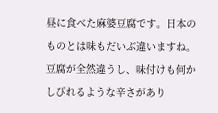昼に食べた麻婆豆腐です。日本のものとは味もだいぶ違いますね。
豆腐が全然違うし、味付けも何かしびれるような辛さがあり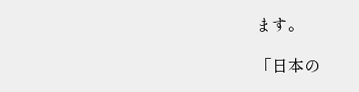ます。

「日本の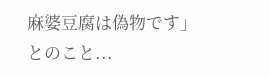麻婆豆腐は偽物です」とのこと...